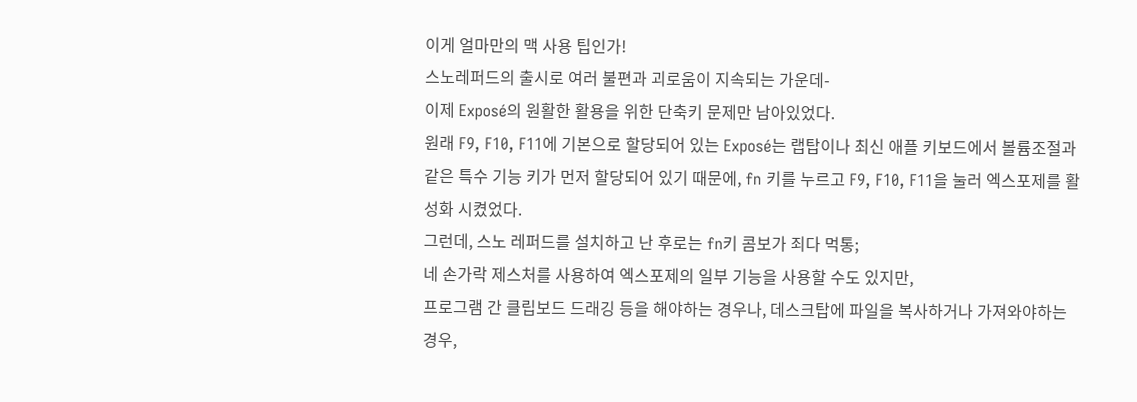이게 얼마만의 맥 사용 팁인가!
스노레퍼드의 출시로 여러 불편과 괴로움이 지속되는 가운데-
이제 Exposé의 원활한 활용을 위한 단축키 문제만 남아있었다.
원래 F9, F10, F11에 기본으로 할당되어 있는 Exposé는 랩탑이나 최신 애플 키보드에서 볼륨조절과 같은 특수 기능 키가 먼저 할당되어 있기 때문에, fn 키를 누르고 F9, F10, F11을 눌러 엑스포제를 활성화 시켰었다.
그런데, 스노 레퍼드를 설치하고 난 후로는 fn키 콤보가 죄다 먹통;
네 손가락 제스처를 사용하여 엑스포제의 일부 기능을 사용할 수도 있지만,
프로그램 간 클립보드 드래깅 등을 해야하는 경우나, 데스크탑에 파일을 복사하거나 가져와야하는 경우,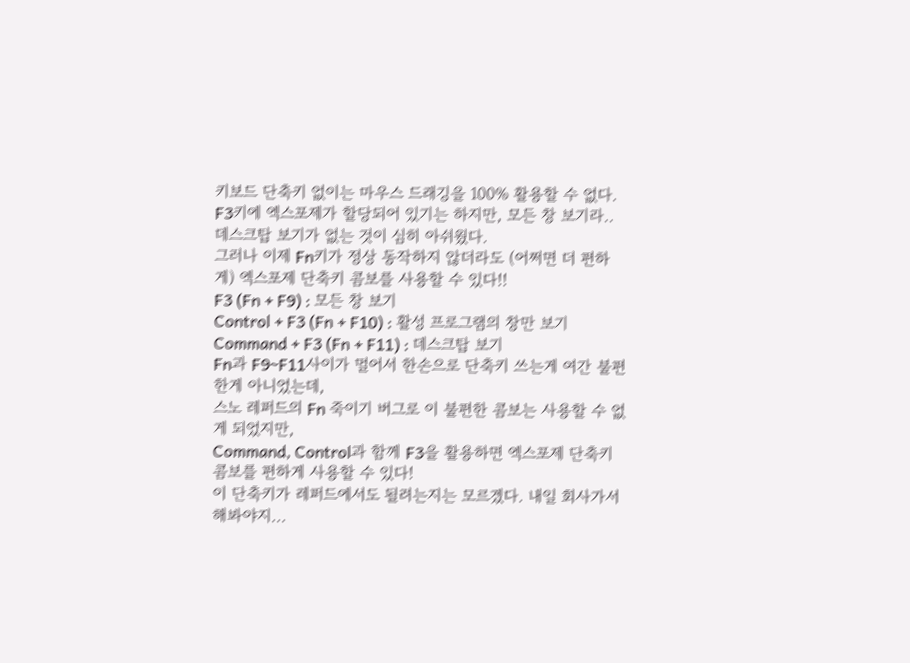키보드 단축키 없이는 마우스 드래깅을 100% 활용할 수 없다.
F3키에 엑스포제가 할당되어 있기는 하지만, 모든 창 보기라.. 데스크탑 보기가 없는 것이 심히 아쉬웠다.
그러나 이제 Fn키가 정상 동작하지 않더라도 (어쩌면 더 편하게) 엑스포제 단축키 콤보를 사용할 수 있다!!
F3 (Fn + F9) : 모든 창 보기
Control + F3 (Fn + F10) : 활성 프로그램의 창만 보기
Command + F3 (Fn + F11) : 데스크탑 보기
Fn과 F9~F11사이가 멀어서 한손으로 단축키 쓰는게 여간 불편한게 아니었는데,
스노 레퍼드의 Fn 죽이기 버그로 이 불편한 콤보는 사용할 수 없게 되었지만,
Command, Control과 함께 F3을 활용하면 엑스포제 단축키 콤보를 편하게 사용할 수 있다!
이 단축키가 레퍼드에서도 될려는지는 모르겠다. 내일 회사가서 해봐야지...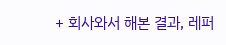+ 회사와서 해본 결과, 레퍼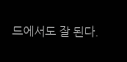드에서도 잘 된다.